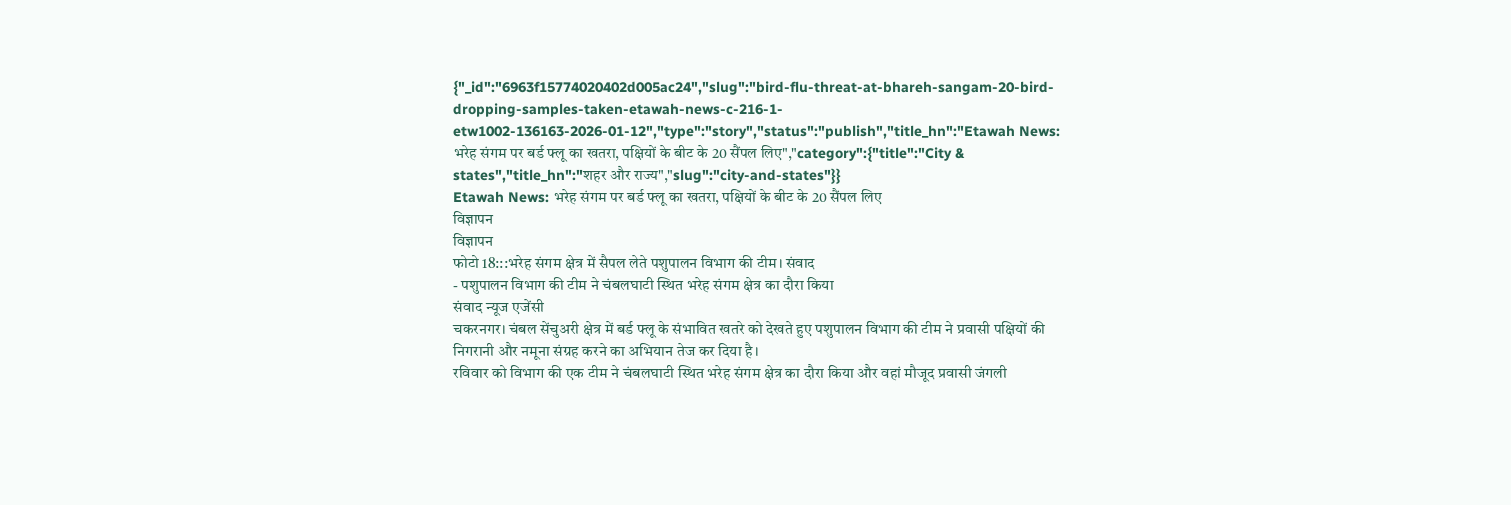{"_id":"6963f15774020402d005ac24","slug":"bird-flu-threat-at-bhareh-sangam-20-bird-dropping-samples-taken-etawah-news-c-216-1-etw1002-136163-2026-01-12","type":"story","status":"publish","title_hn":"Etawah News: भरेह संगम पर बर्ड फ्लू का खतरा, पक्षियों के बीट के 20 सैंपल लिए","category":{"title":"City & states","title_hn":"शहर और राज्य","slug":"city-and-states"}}
Etawah News: भरेह संगम पर बर्ड फ्लू का खतरा, पक्षियों के बीट के 20 सैंपल लिए
विज्ञापन
विज्ञापन
फोटो 18:::भरेह संगम क्षेत्र में सैपल लेते पशुपालन विभाग की टीम। संवाद
- पशुपालन विभाग की टीम ने चंबलघाटी स्थित भरेह संगम क्षेत्र का दौरा किया
संवाद न्यूज एजेंसी
चकरनगर। चंबल सेंचुअरी क्षेत्र में बर्ड फ्लू के संभावित खतरे को देखते हुए पशुपालन विभाग की टीम ने प्रवासी पक्षियों की निगरानी और नमूना संग्रह करने का अभियान तेज कर दिया है।
रविवार को विभाग की एक टीम ने चंबलघाटी स्थित भरेह संगम क्षेत्र का दौरा किया और वहां मौजूद प्रवासी जंगली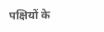पक्षियों के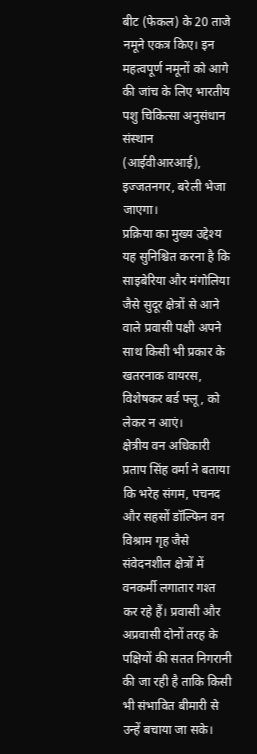बीट (फेकल) के 20 ताजे नमूने एकत्र किए। इन महत्वपूर्ण नमूनों को आगे की जांच के लिए भारतीय पशु चिकित्सा अनुसंधान संस्थान (आईवीआरआई), इज्जतनगर, बरेली भेजा जाएगा।
प्रक्रिया का मुख्य उद्देश्य यह सुनिश्चित करना है कि साइबेरिया और मंगोलिया जैसे सुदूर क्षेत्रों से आने वाले प्रवासी पक्षी अपने साथ किसी भी प्रकार के खतरनाक वायरस, विशेषकर बर्ड फ्लू, को लेकर न आएं।
क्षेत्रीय वन अधिकारी प्रताप सिंह वर्मा ने बताया कि भरेह संगम, पचनद और सहसों डॉल्फिन वन विश्राम गृह जैसे संवेदनशील क्षेत्रों में वनकर्मी लगातार गश्त कर रहे हैं। प्रवासी और अप्रवासी दोनों तरह के पक्षियों की सतत निगरानी की जा रही है ताकि किसी भी संभावित बीमारी से उन्हें बचाया जा सके।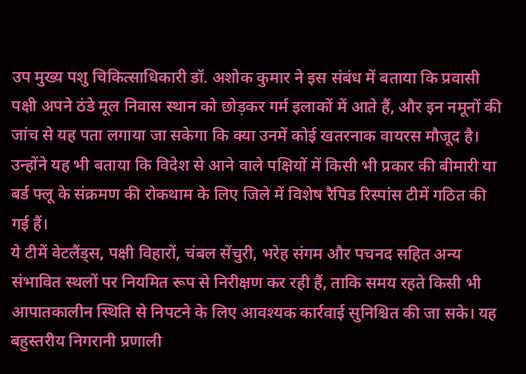उप मुख्य पशु चिकित्साधिकारी डॉ. अशोक कुमार ने इस संबंध में बताया कि प्रवासी पक्षी अपने ठंडे मूल निवास स्थान को छोड़कर गर्म इलाकों में आते हैं, और इन नमूनों की जांच से यह पता लगाया जा सकेगा कि क्या उनमें कोई खतरनाक वायरस मौजूद है। उन्होंने यह भी बताया कि विदेश से आने वाले पक्षियों में किसी भी प्रकार की बीमारी या बर्ड फ्लू के संक्रमण की रोकथाम के लिए जिले में विशेष रैपिड रिस्पांस टीमें गठित की गई हैं।
ये टीमें वेटलैंड्स, पक्षी विहारों, चंबल सेंचुरी, भरेह संगम और पचनद सहित अन्य संभावित स्थलों पर नियमित रूप से निरीक्षण कर रही हैं, ताकि समय रहते किसी भी आपातकालीन स्थिति से निपटने के लिए आवश्यक कार्रवाई सुनिश्चित की जा सके। यह बहुस्तरीय निगरानी प्रणाली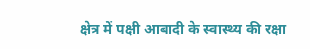क्षेत्र में पक्षी आबादी के स्वास्थ्य की रक्षा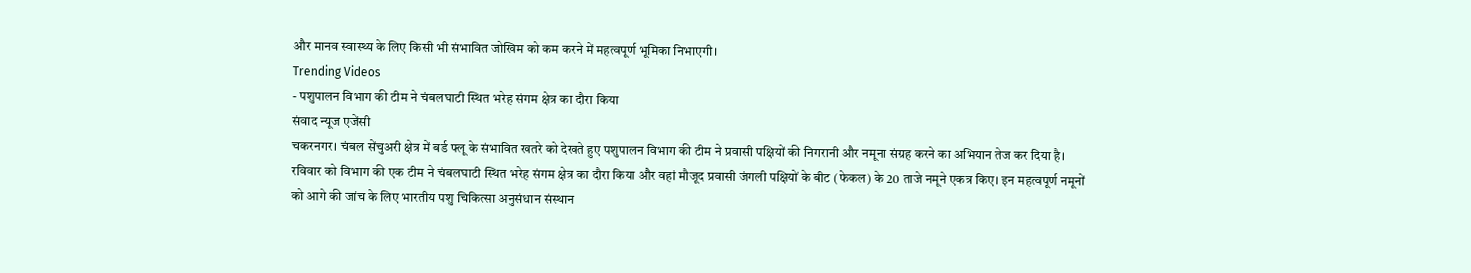और मानव स्वास्थ्य के लिए किसी भी संभावित जोखिम को कम करने में महत्वपूर्ण भूमिका निभाएगी।
Trending Videos
- पशुपालन विभाग की टीम ने चंबलघाटी स्थित भरेह संगम क्षेत्र का दौरा किया
संवाद न्यूज एजेंसी
चकरनगर। चंबल सेंचुअरी क्षेत्र में बर्ड फ्लू के संभावित खतरे को देखते हुए पशुपालन विभाग की टीम ने प्रवासी पक्षियों की निगरानी और नमूना संग्रह करने का अभियान तेज कर दिया है।
रविवार को विभाग की एक टीम ने चंबलघाटी स्थित भरेह संगम क्षेत्र का दौरा किया और वहां मौजूद प्रवासी जंगली पक्षियों के बीट (फेकल) के 20 ताजे नमूने एकत्र किए। इन महत्वपूर्ण नमूनों को आगे की जांच के लिए भारतीय पशु चिकित्सा अनुसंधान संस्थान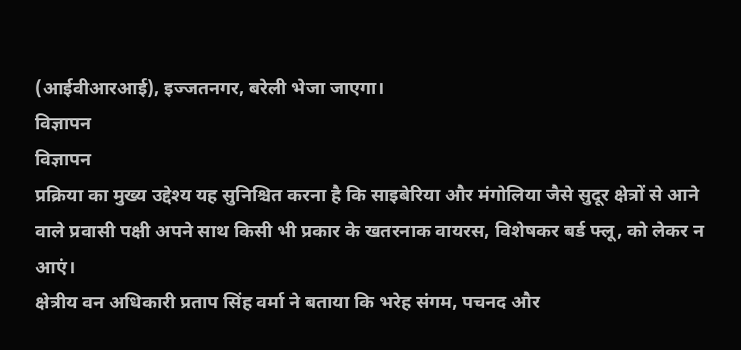(आईवीआरआई), इज्जतनगर, बरेली भेजा जाएगा।
विज्ञापन
विज्ञापन
प्रक्रिया का मुख्य उद्देश्य यह सुनिश्चित करना है कि साइबेरिया और मंगोलिया जैसे सुदूर क्षेत्रों से आने वाले प्रवासी पक्षी अपने साथ किसी भी प्रकार के खतरनाक वायरस, विशेषकर बर्ड फ्लू, को लेकर न आएं।
क्षेत्रीय वन अधिकारी प्रताप सिंह वर्मा ने बताया कि भरेह संगम, पचनद और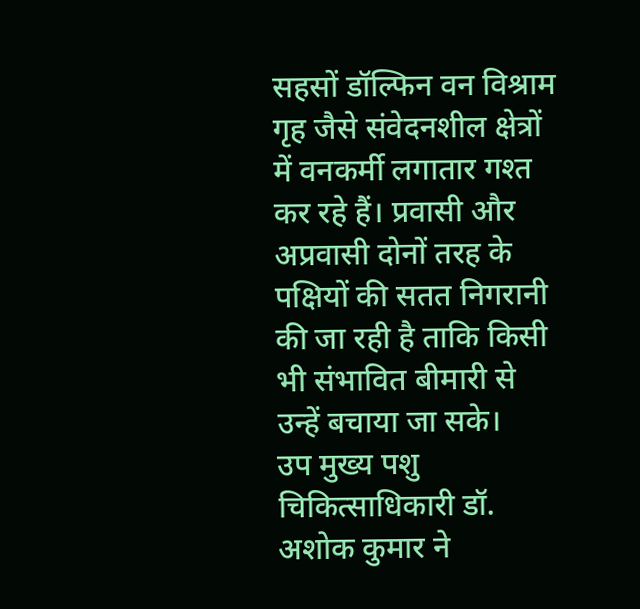सहसों डॉल्फिन वन विश्राम गृह जैसे संवेदनशील क्षेत्रों में वनकर्मी लगातार गश्त कर रहे हैं। प्रवासी और अप्रवासी दोनों तरह के पक्षियों की सतत निगरानी की जा रही है ताकि किसी भी संभावित बीमारी से उन्हें बचाया जा सके।
उप मुख्य पशु चिकित्साधिकारी डॉ. अशोक कुमार ने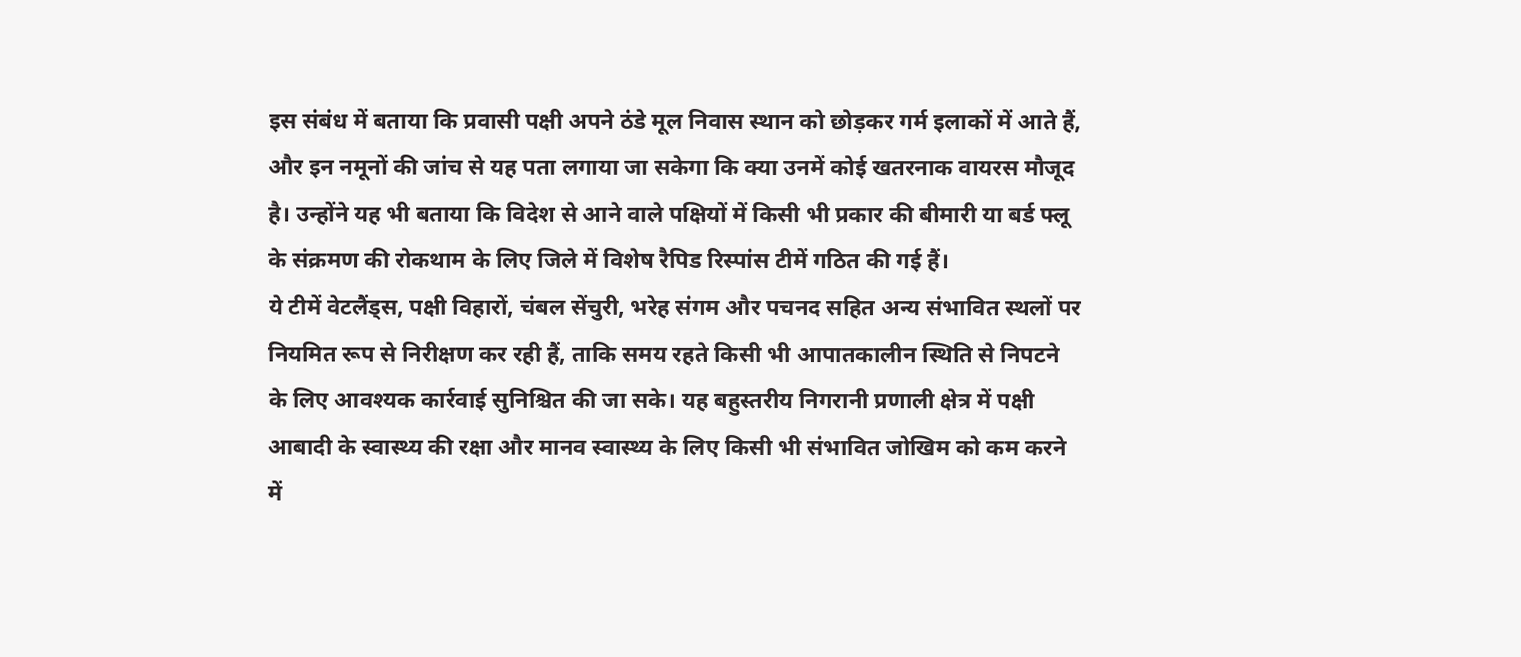इस संबंध में बताया कि प्रवासी पक्षी अपने ठंडे मूल निवास स्थान को छोड़कर गर्म इलाकों में आते हैं, और इन नमूनों की जांच से यह पता लगाया जा सकेगा कि क्या उनमें कोई खतरनाक वायरस मौजूद है। उन्होंने यह भी बताया कि विदेश से आने वाले पक्षियों में किसी भी प्रकार की बीमारी या बर्ड फ्लू के संक्रमण की रोकथाम के लिए जिले में विशेष रैपिड रिस्पांस टीमें गठित की गई हैं।
ये टीमें वेटलैंड्स, पक्षी विहारों, चंबल सेंचुरी, भरेह संगम और पचनद सहित अन्य संभावित स्थलों पर नियमित रूप से निरीक्षण कर रही हैं, ताकि समय रहते किसी भी आपातकालीन स्थिति से निपटने के लिए आवश्यक कार्रवाई सुनिश्चित की जा सके। यह बहुस्तरीय निगरानी प्रणाली क्षेत्र में पक्षी आबादी के स्वास्थ्य की रक्षा और मानव स्वास्थ्य के लिए किसी भी संभावित जोखिम को कम करने में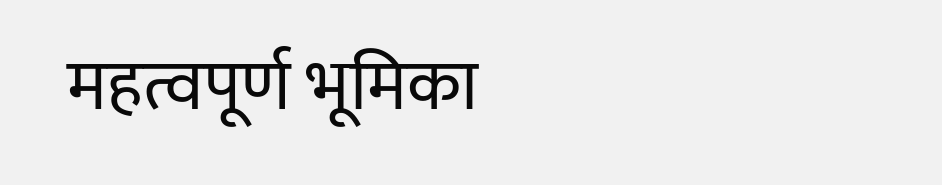महत्वपूर्ण भूमिका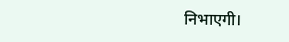निभाएगी।